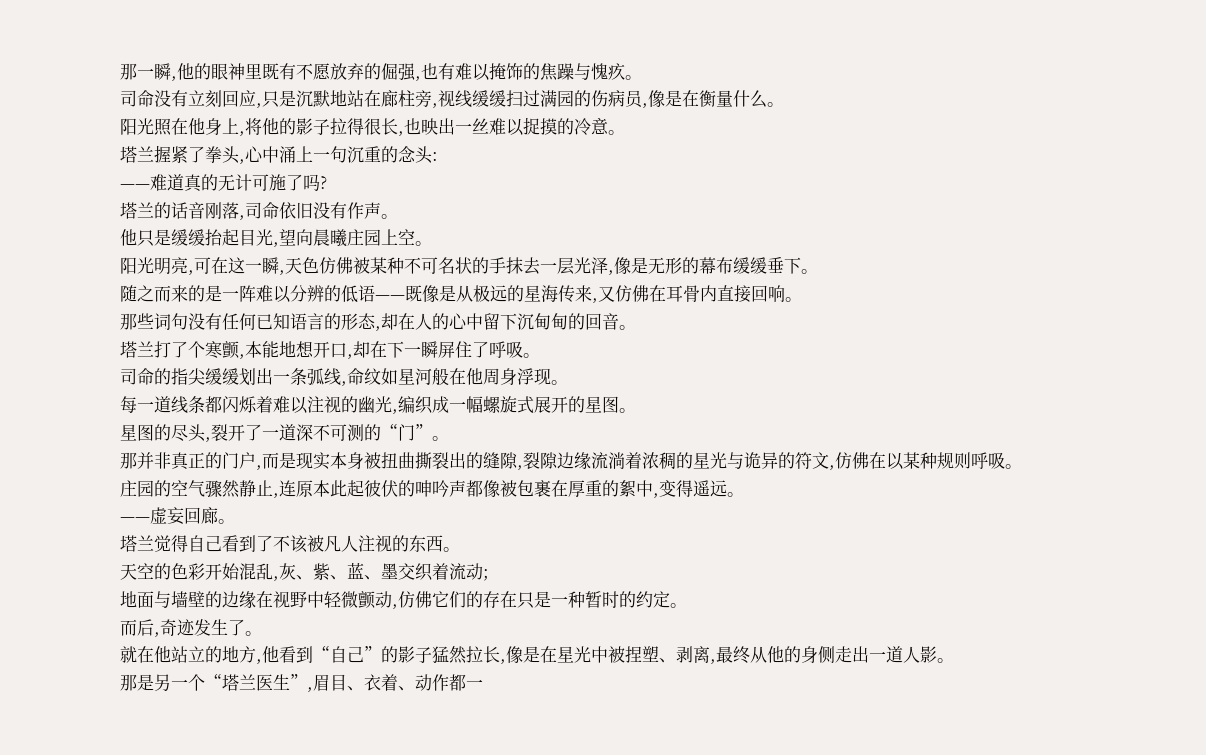那一瞬,他的眼神里既有不愿放弃的倔强,也有难以掩饰的焦躁与愧疚。
司命没有立刻回应,只是沉默地站在廊柱旁,视线缓缓扫过满园的伤病员,像是在衡量什么。
阳光照在他身上,将他的影子拉得很长,也映出一丝难以捉摸的冷意。
塔兰握紧了拳头,心中涌上一句沉重的念头:
——难道真的无计可施了吗?
塔兰的话音刚落,司命依旧没有作声。
他只是缓缓抬起目光,望向晨曦庄园上空。
阳光明亮,可在这一瞬,天色仿佛被某种不可名状的手抹去一层光泽,像是无形的幕布缓缓垂下。
随之而来的是一阵难以分辨的低语——既像是从极远的星海传来,又仿佛在耳骨内直接回响。
那些词句没有任何已知语言的形态,却在人的心中留下沉甸甸的回音。
塔兰打了个寒颤,本能地想开口,却在下一瞬屏住了呼吸。
司命的指尖缓缓划出一条弧线,命纹如星河般在他周身浮现。
每一道线条都闪烁着难以注视的幽光,编织成一幅螺旋式展开的星图。
星图的尽头,裂开了一道深不可测的“门”。
那并非真正的门户,而是现实本身被扭曲撕裂出的缝隙,裂隙边缘流淌着浓稠的星光与诡异的符文,仿佛在以某种规则呼吸。
庄园的空气骤然静止,连原本此起彼伏的呻吟声都像被包裹在厚重的絮中,变得遥远。
——虚妄回廊。
塔兰觉得自己看到了不该被凡人注视的东西。
天空的色彩开始混乱,灰、紫、蓝、墨交织着流动;
地面与墙壁的边缘在视野中轻微颤动,仿佛它们的存在只是一种暂时的约定。
而后,奇迹发生了。
就在他站立的地方,他看到“自己”的影子猛然拉长,像是在星光中被捏塑、剥离,最终从他的身侧走出一道人影。
那是另一个“塔兰医生”,眉目、衣着、动作都一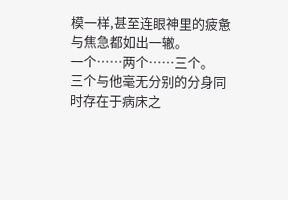模一样,甚至连眼神里的疲惫与焦急都如出一辙。
一个……两个……三个。
三个与他毫无分别的分身同时存在于病床之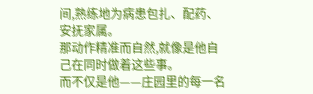间,熟练地为病患包扎、配药、安抚家属。
那动作精准而自然,就像是他自己在同时做着这些事。
而不仅是他——庄园里的每一名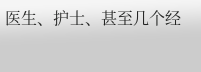医生、护士、甚至几个经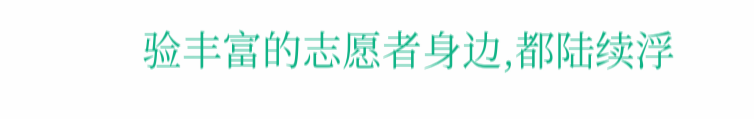验丰富的志愿者身边,都陆续浮